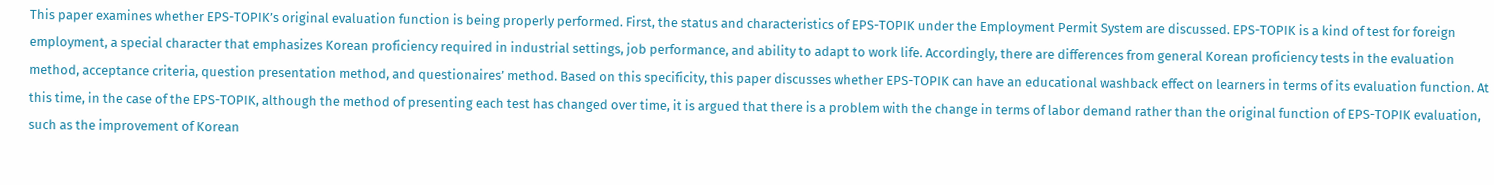This paper examines whether EPS-TOPIK’s original evaluation function is being properly performed. First, the status and characteristics of EPS-TOPIK under the Employment Permit System are discussed. EPS-TOPIK is a kind of test for foreign employment, a special character that emphasizes Korean proficiency required in industrial settings, job performance, and ability to adapt to work life. Accordingly, there are differences from general Korean proficiency tests in the evaluation method, acceptance criteria, question presentation method, and questionaires’ method. Based on this specificity, this paper discusses whether EPS-TOPIK can have an educational washback effect on learners in terms of its evaluation function. At this time, in the case of the EPS-TOPIK, although the method of presenting each test has changed over time, it is argued that there is a problem with the change in terms of labor demand rather than the original function of EPS-TOPIK evaluation, such as the improvement of Korean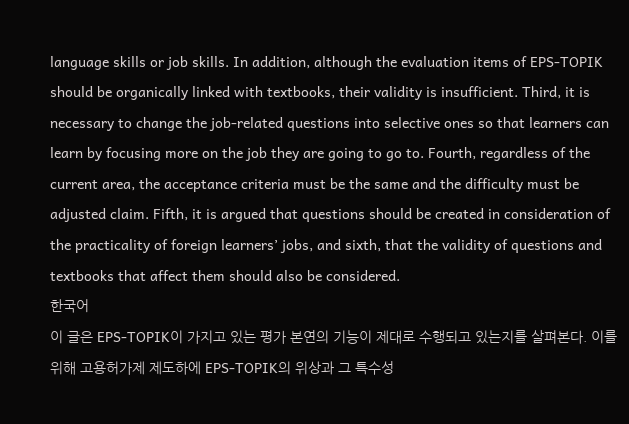language skills or job skills. In addition, although the evaluation items of EPS-TOPIK should be organically linked with textbooks, their validity is insufficient. Third, it is necessary to change the job-related questions into selective ones so that learners can learn by focusing more on the job they are going to go to. Fourth, regardless of the current area, the acceptance criteria must be the same and the difficulty must be adjusted claim. Fifth, it is argued that questions should be created in consideration of the practicality of foreign learners’ jobs, and sixth, that the validity of questions and textbooks that affect them should also be considered.
한국어
이 글은 EPS-TOPIK이 가지고 있는 평가 본연의 기능이 제대로 수행되고 있는지를 살펴본다. 이를 위해 고용허가제 제도하에 EPS-TOPIK의 위상과 그 특수성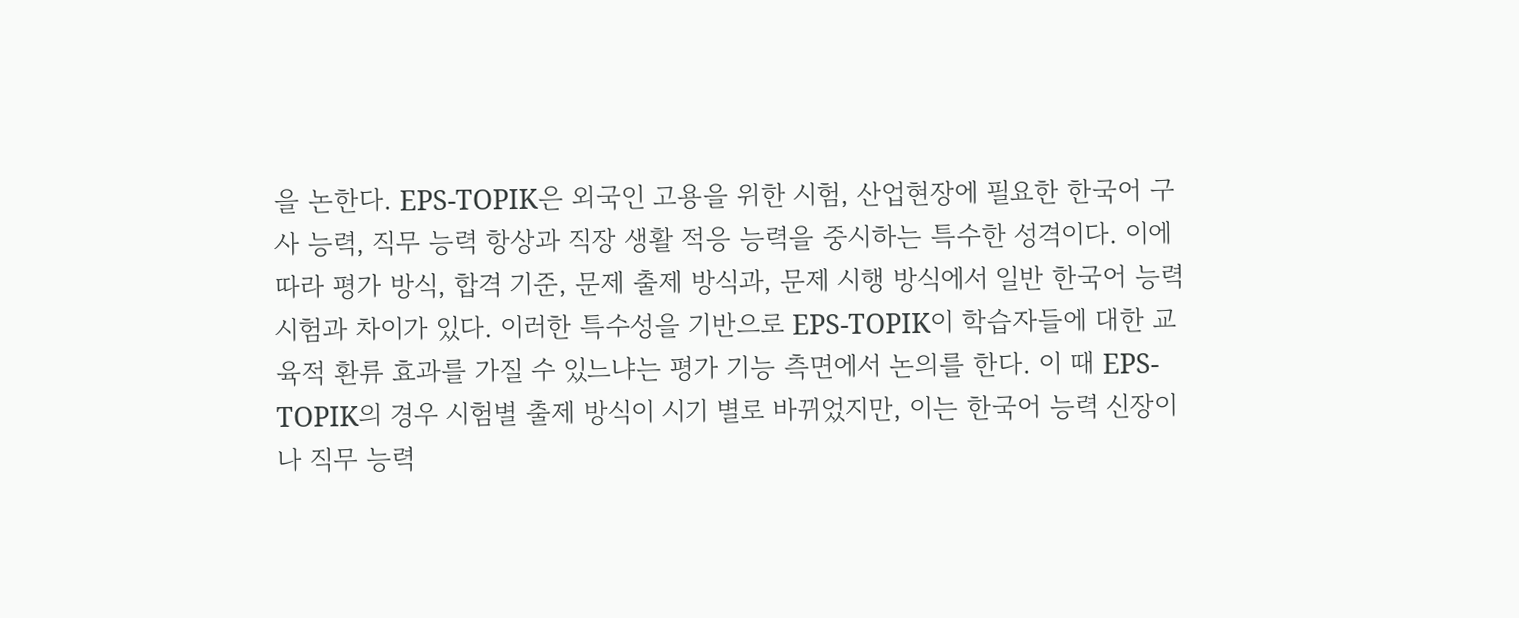을 논한다. EPS-TOPIK은 외국인 고용을 위한 시험, 산업현장에 필요한 한국어 구사 능력, 직무 능력 항상과 직장 생활 적응 능력을 중시하는 특수한 성격이다. 이에 따라 평가 방식, 합격 기준, 문제 출제 방식과, 문제 시행 방식에서 일반 한국어 능력 시험과 차이가 있다. 이러한 특수성을 기반으로 EPS-TOPIK이 학습자들에 대한 교육적 환류 효과를 가질 수 있느냐는 평가 기능 측면에서 논의를 한다. 이 때 EPS-TOPIK의 경우 시험별 출제 방식이 시기 별로 바뀌었지만, 이는 한국어 능력 신장이나 직무 능력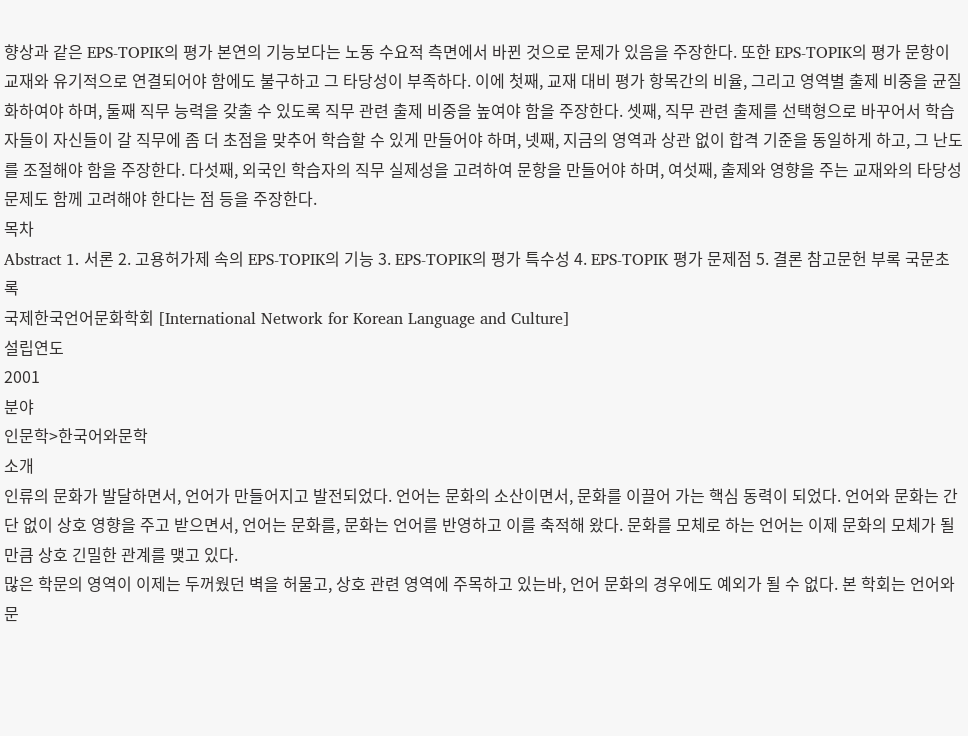향상과 같은 EPS-TOPIK의 평가 본연의 기능보다는 노동 수요적 측면에서 바뀐 것으로 문제가 있음을 주장한다. 또한 EPS-TOPIK의 평가 문항이 교재와 유기적으로 연결되어야 함에도 불구하고 그 타당성이 부족하다. 이에 첫째, 교재 대비 평가 항목간의 비율, 그리고 영역별 출제 비중을 균질화하여야 하며, 둘째 직무 능력을 갖출 수 있도록 직무 관련 출제 비중을 높여야 함을 주장한다. 셋째, 직무 관련 출제를 선택형으로 바꾸어서 학습자들이 자신들이 갈 직무에 좀 더 초점을 맞추어 학습할 수 있게 만들어야 하며, 넷째, 지금의 영역과 상관 없이 합격 기준을 동일하게 하고, 그 난도를 조절해야 함을 주장한다. 다섯째, 외국인 학습자의 직무 실제성을 고려하여 문항을 만들어야 하며, 여섯째, 출제와 영향을 주는 교재와의 타당성 문제도 함께 고려해야 한다는 점 등을 주장한다.
목차
Abstract 1. 서론 2. 고용허가제 속의 EPS-TOPIK의 기능 3. EPS-TOPIK의 평가 특수성 4. EPS-TOPIK 평가 문제점 5. 결론 참고문헌 부록 국문초록
국제한국언어문화학회 [International Network for Korean Language and Culture]
설립연도
2001
분야
인문학>한국어와문학
소개
인류의 문화가 발달하면서, 언어가 만들어지고 발전되었다. 언어는 문화의 소산이면서, 문화를 이끌어 가는 핵심 동력이 되었다. 언어와 문화는 간단 없이 상호 영향을 주고 받으면서, 언어는 문화를, 문화는 언어를 반영하고 이를 축적해 왔다. 문화를 모체로 하는 언어는 이제 문화의 모체가 될 만큼 상호 긴밀한 관계를 맺고 있다.
많은 학문의 영역이 이제는 두꺼웠던 벽을 허물고, 상호 관련 영역에 주목하고 있는바, 언어 문화의 경우에도 예외가 될 수 없다. 본 학회는 언어와 문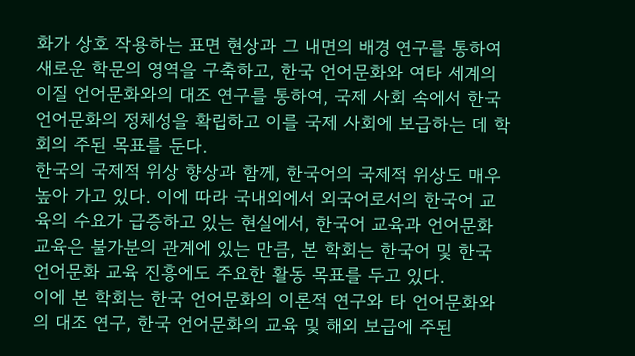화가 상호 작용하는 표면 현상과 그 내면의 배경 연구를 통하여 새로운 학문의 영역을 구축하고, 한국 언어문화와 여타 세계의 이질 언어문화와의 대조 연구를 통하여, 국제 사회 속에서 한국 언어문화의 정체성을 확립하고 이를 국제 사회에 보급하는 데 학회의 주된 목표를 둔다.
한국의 국제적 위상 향상과 함께, 한국어의 국제적 위상도 매우 높아 가고 있다. 이에 따라 국내외에서 외국어로서의 한국어 교육의 수요가 급증하고 있는 현실에서, 한국어 교육과 언어문화 교육은 불가분의 관계에 있는 만큼, 본 학회는 한국어 및 한국 언어문화 교육 진흥에도 주요한 활동 목표를 두고 있다.
이에 본 학회는 한국 언어문화의 이론적 연구와 타 언어문화와의 대조 연구, 한국 언어문화의 교육 및 해외 보급에 주된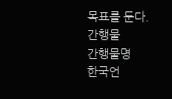목표를 둔다.
간행물
간행물명
한국언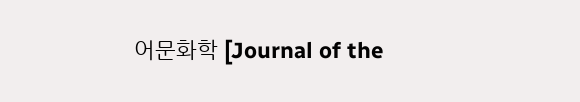어문화학 [Journal of the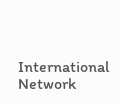International Network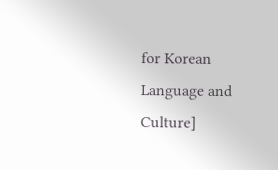for Korean Language and Culture]